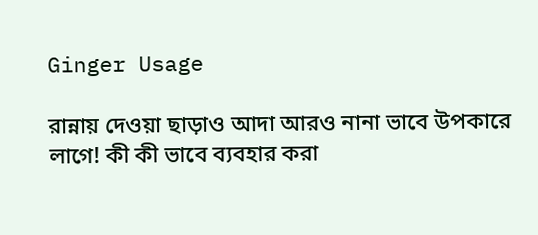Ginger Usage

রান্নায় দেওয়া ছাড়াও আদা আরও নানা ভাবে উপকারে লাগে! কী কী ভাবে ব্যবহার করা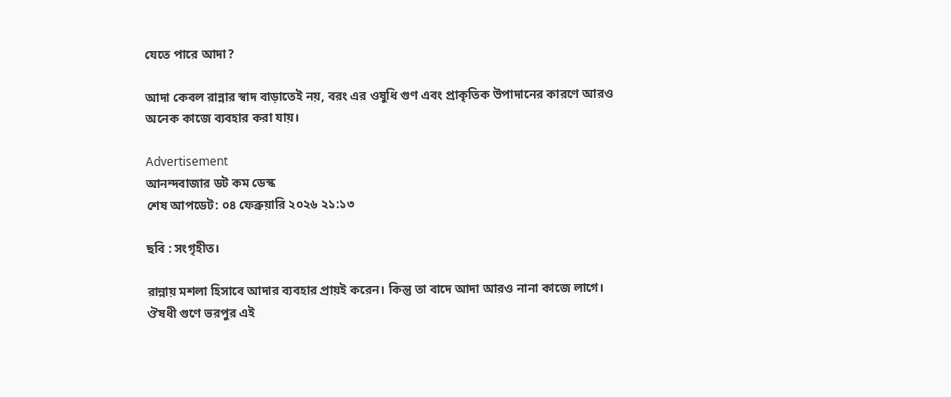যেতে পারে আদা?

আদা কেবল রান্নার স্বাদ বাড়াতেই নয়, বরং এর ওষুধি গুণ এবং প্রাকৃতিক উপাদানের কারণে আরও অনেক কাজে ব্যবহার করা যায়।

Advertisement
আনন্দবাজার ডট কম ডেস্ক
শেষ আপডেট: ০৪ ফেব্রুয়ারি ২০২৬ ২১:১৩

ছবি : সংগৃহীত।

রান্নায় মশলা হিসাবে আদার ব্যবহার প্রায়ই করেন। কিন্তু তা বাদে আদা আরও নানা কাজে লাগে। ঔষধী গুণে ভরপুর এই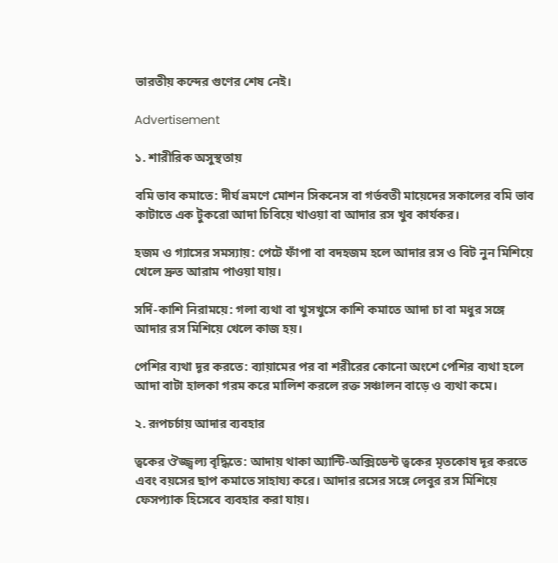ভারতীয় কন্দের গুণের শেষ নেই।

Advertisement

১. শারীরিক অসুস্থতায়

বমি ভাব কমাতে: দীর্ঘ ভ্রমণে মোশন সিকনেস বা গর্ভবতী মায়েদের সকালের বমি ভাব কাটাতে এক টুকরো আদা চিবিয়ে খাওয়া বা আদার রস খুব কার্যকর।

হজম ও গ্যাসের সমস্যায়: পেটে ফাঁপা বা বদহজম হলে আদার রস ও বিট নুন মিশিয়ে খেলে দ্রুত আরাম পাওয়া যায়।

সর্দি-কাশি নিরাময়ে: গলা ব্যথা বা খুসখুসে কাশি কমাতে আদা চা বা মধুর সঙ্গে আদার রস মিশিয়ে খেলে কাজ হয়।

পেশির ব্যথা দূর করতে: ব্যায়ামের পর বা শরীরের কোনো অংশে পেশির ব্যথা হলে আদা বাটা হালকা গরম করে মালিশ করলে রক্ত সঞ্চালন বাড়ে ও ব্যথা কমে।

২. রূপচর্চায় আদার ব্যবহার

ত্বকের ঔজ্জ্বল্য বৃদ্ধিতে: আদায় থাকা অ্যান্টি-অক্সিডেন্ট ত্বকের মৃতকোষ দূর করতে এবং বয়সের ছাপ কমাতে সাহায্য করে। আদার রসের সঙ্গে লেবুর রস মিশিয়ে ফেসপ্যাক হিসেবে ব্যবহার করা যায়।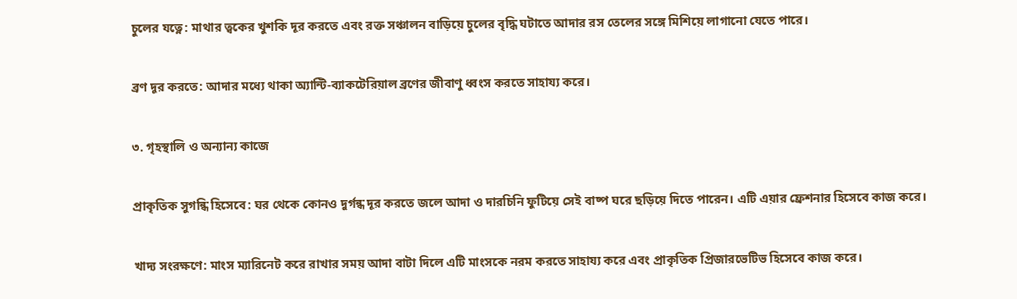চুলের যত্নে: মাথার ত্বকের খুশকি দূর করতে এবং রক্ত সঞ্চালন বাড়িয়ে চুলের বৃদ্ধি ঘটাতে আদার রস তেলের সঙ্গে মিশিয়ে লাগানো যেতে পারে।

ব্রণ দূর করতে: আদার মধ্যে থাকা অ্যান্টি-ব্যাকটেরিয়াল ব্রণের জীবাণু ধ্বংস করতে সাহায্য করে।

৩. গৃহস্থালি ও অন্যান্য কাজে

প্রাকৃতিক সুগন্ধি হিসেবে: ঘর থেকে কোনও দুর্গন্ধ দূর করতে জলে আদা ও দারচিনি ফুটিয়ে সেই বাষ্প ঘরে ছড়িয়ে দিতে পারেন। এটি এয়ার ফ্রেশনার হিসেবে কাজ করে।

খাদ্য সংরক্ষণে: মাংস ম্যারিনেট করে রাখার সময় আদা বাটা দিলে এটি মাংসকে নরম করতে সাহায্য করে এবং প্রাকৃতিক প্রিজারভেটিভ হিসেবে কাজ করে।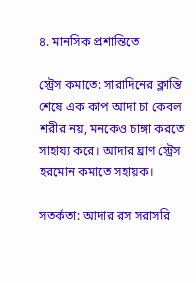৪. মানসিক প্রশান্তিতে

স্ট্রেস কমাতে: সারাদিনের ক্লান্তি শেষে এক কাপ আদা চা কেবল শরীর নয়, মনকেও চাঙ্গা করতে সাহায্য করে। আদার ঘ্রাণ স্ট্রেস হরমোন কমাতে সহায়ক।

সতর্কতা: আদার রস সরাসরি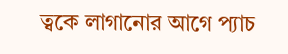ত্বকে লাগানোর আগে প্যাচ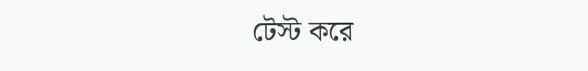টেস্ট করে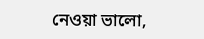নেওয়া ভালো,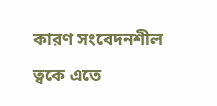কারণ সংবেদনশীল ত্বকে এতে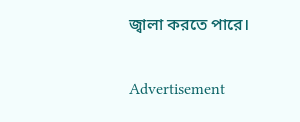জ্বালা করতে পারে।

Advertisement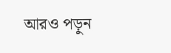আরও পড়ুন